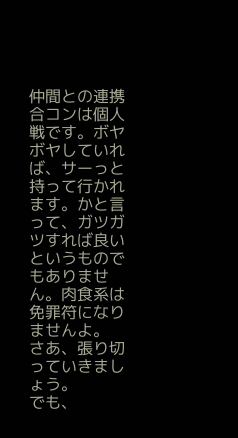仲間との連携
合コンは個人戦です。ボヤボヤしていれば、サーっと持って行かれます。かと言って、ガツガツすれば良いというものでもありません。肉食系は免罪符になりませんよ。
さあ、張り切っていきましょう。
でも、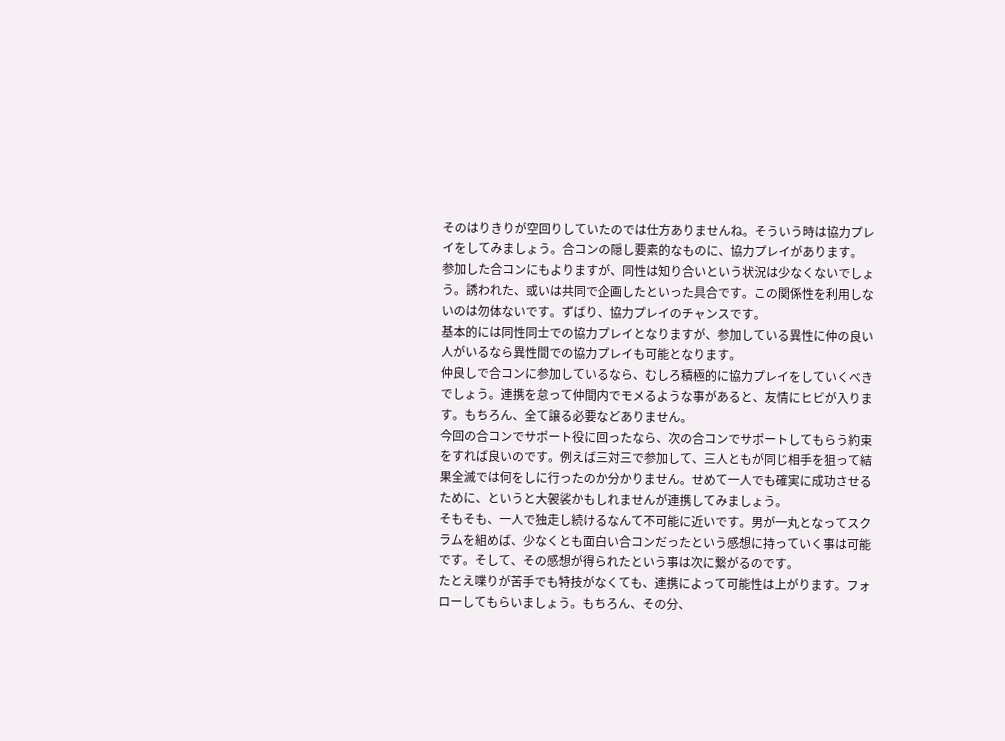そのはりきりが空回りしていたのでは仕方ありませんね。そういう時は協力プレイをしてみましょう。合コンの隠し要素的なものに、協力プレイがあります。
参加した合コンにもよりますが、同性は知り合いという状況は少なくないでしょう。誘われた、或いは共同で企画したといった具合です。この関係性を利用しないのは勿体ないです。ずばり、協力プレイのチャンスです。
基本的には同性同士での協力プレイとなりますが、参加している異性に仲の良い人がいるなら異性間での協力プレイも可能となります。
仲良しで合コンに参加しているなら、むしろ積極的に協力プレイをしていくべきでしょう。連携を怠って仲間内でモメるような事があると、友情にヒビが入ります。もちろん、全て譲る必要などありません。
今回の合コンでサポート役に回ったなら、次の合コンでサポートしてもらう約束をすれば良いのです。例えば三対三で参加して、三人ともが同じ相手を狙って結果全滅では何をしに行ったのか分かりません。せめて一人でも確実に成功させるために、というと大袈裟かもしれませんが連携してみましょう。
そもそも、一人で独走し続けるなんて不可能に近いです。男が一丸となってスクラムを組めば、少なくとも面白い合コンだったという感想に持っていく事は可能です。そして、その感想が得られたという事は次に繋がるのです。
たとえ喋りが苦手でも特技がなくても、連携によって可能性は上がります。フォローしてもらいましょう。もちろん、その分、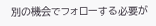別の機会でフォローする必要が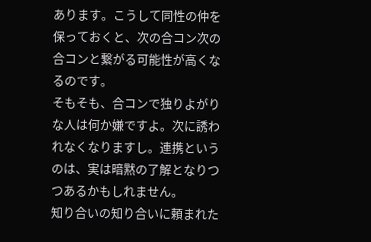あります。こうして同性の仲を保っておくと、次の合コン次の合コンと繋がる可能性が高くなるのです。
そもそも、合コンで独りよがりな人は何か嫌ですよ。次に誘われなくなりますし。連携というのは、実は暗黙の了解となりつつあるかもしれません。
知り合いの知り合いに頼まれた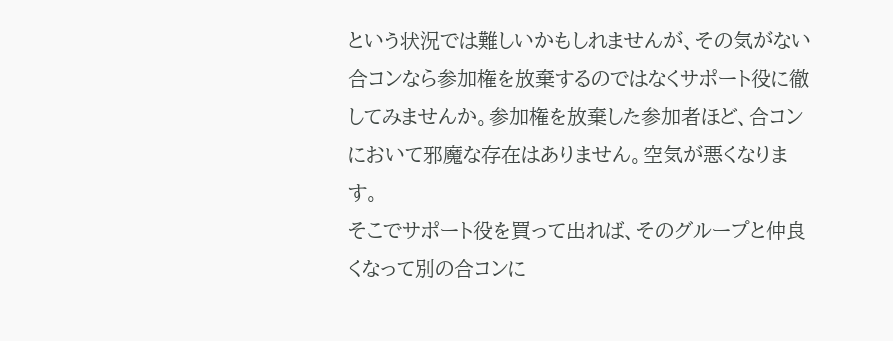という状況では難しいかもしれませんが、その気がない合コンなら参加権を放棄するのではなくサポート役に徹してみませんか。参加権を放棄した参加者ほど、合コンにおいて邪魔な存在はありません。空気が悪くなります。
そこでサポート役を買って出れば、そのグループと仲良くなって別の合コンに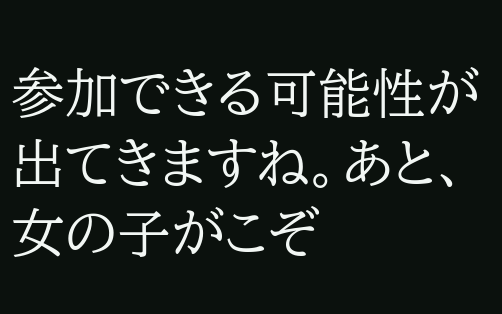参加できる可能性が出てきますね。あと、女の子がこぞ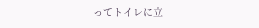ってトイレに立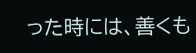った時には、善くも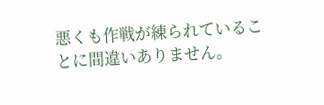悪くも作戦が練られていることに間違いありません。